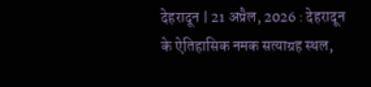देहरादून | 21 अप्रैल, 2026 : देहरादून के ऐतिहासिक नमक सत्याग्रह स्थल,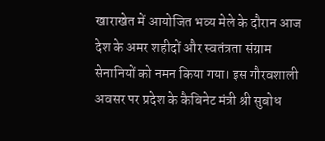खाराखेत में आयोजित भव्य मेले के दौरान आज देश के अमर शहीदों और स्वतंत्रता संग्राम सेनानियों को नमन किया गया। इस गौरवशाली अवसर पर प्रदेश के कैबिनेट मंत्री श्री सुबोध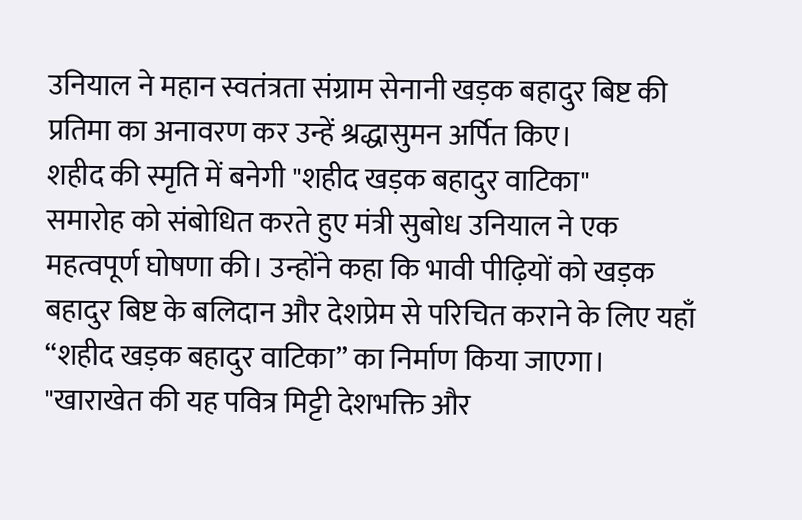उनियाल ने महान स्वतंत्रता संग्राम सेनानी खड़क बहादुर बिष्ट की प्रतिमा का अनावरण कर उन्हें श्रद्धासुमन अर्पित किए।
शहीद की स्मृति में बनेगी "शहीद खड़क बहादुर वाटिका"
समारोह को संबोधित करते हुए मंत्री सुबोध उनियाल ने एक महत्वपूर्ण घोषणा की। उन्होंने कहा कि भावी पीढ़ियों को खड़क बहादुर बिष्ट के बलिदान और देशप्रेम से परिचित कराने के लिए यहाँ “शहीद खड़क बहादुर वाटिका” का निर्माण किया जाएगा।
"खाराखेत की यह पवित्र मिट्टी देशभक्ति और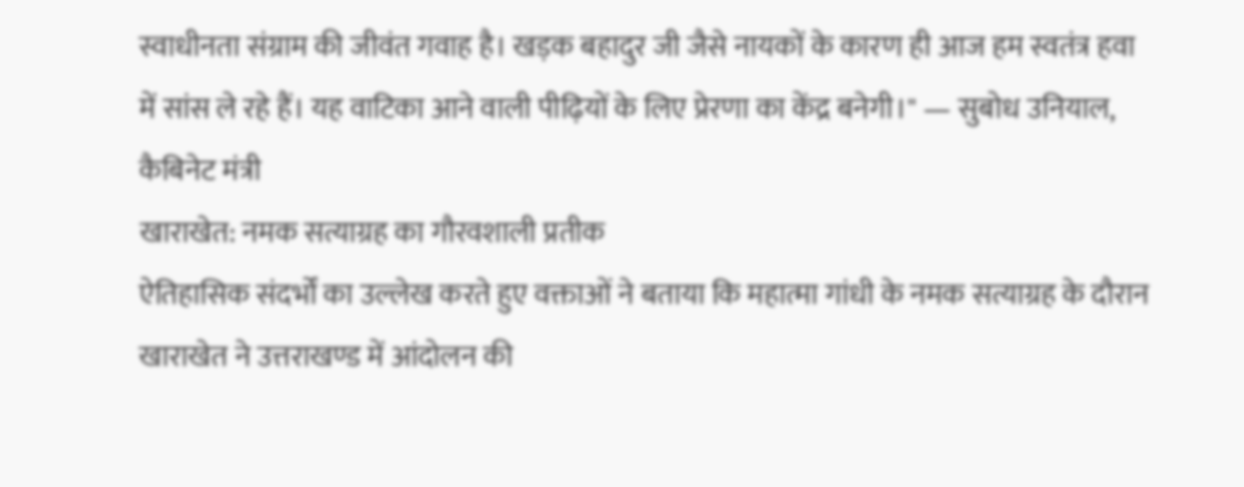स्वाधीनता संग्राम की जीवंत गवाह है। खड़क बहादुर जी जैसे नायकों के कारण ही आज हम स्वतंत्र हवा में सांस ले रहे हैं। यह वाटिका आने वाली पीढ़ियों के लिए प्रेरणा का केंद्र बनेगी।" — सुबोध उनियाल, कैबिनेट मंत्री
खाराखेत: नमक सत्याग्रह का गौरवशाली प्रतीक
ऐतिहासिक संदर्भों का उल्लेख करते हुए वक्ताओं ने बताया कि महात्मा गांधी के नमक सत्याग्रह के दौरान खाराखेत ने उत्तराखण्ड में आंदोलन की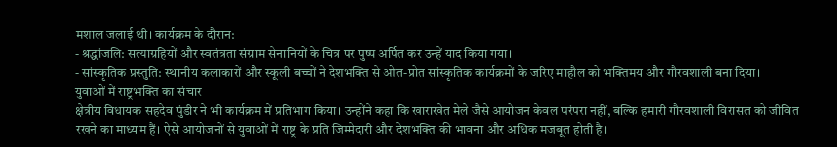मशाल जलाई थी। कार्यक्रम के दौरान:
- श्रद्धांजलि: सत्याग्रहियों और स्वतंत्रता संग्राम सेनानियों के चित्र पर पुष्प अर्पित कर उन्हें याद किया गया।
- सांस्कृतिक प्रस्तुति: स्थानीय कलाकारों और स्कूली बच्चों ने देशभक्ति से ओत-प्रोत सांस्कृतिक कार्यक्रमों के जरिए माहौल को भक्तिमय और गौरवशाली बना दिया।
युवाओं में राष्ट्रभक्ति का संचार
क्षेत्रीय विधायक सहदेव पुंडीर ने भी कार्यक्रम में प्रतिभाग किया। उन्होंने कहा कि खाराखेत मेले जैसे आयोजन केवल परंपरा नहीं, बल्कि हमारी गौरवशाली विरासत को जीवित रखने का माध्यम हैं। ऐसे आयोजनों से युवाओं में राष्ट्र के प्रति जिम्मेदारी और देशभक्ति की भावना और अधिक मजबूत होती है।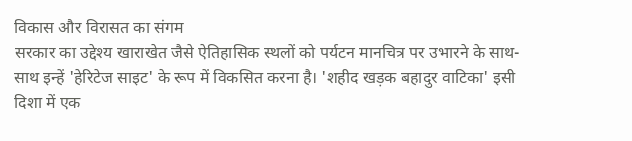विकास और विरासत का संगम
सरकार का उद्देश्य खाराखेत जैसे ऐतिहासिक स्थलों को पर्यटन मानचित्र पर उभारने के साथ-साथ इन्हें 'हेरिटेज साइट' के रूप में विकसित करना है। 'शहीद खड़क बहादुर वाटिका' इसी दिशा में एक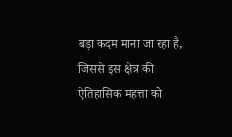बड़ा कदम माना जा रहा है, जिससे इस क्षेत्र की ऐतिहासिक महत्ता को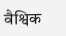वैश्विक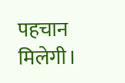पहचान मिलेगी।